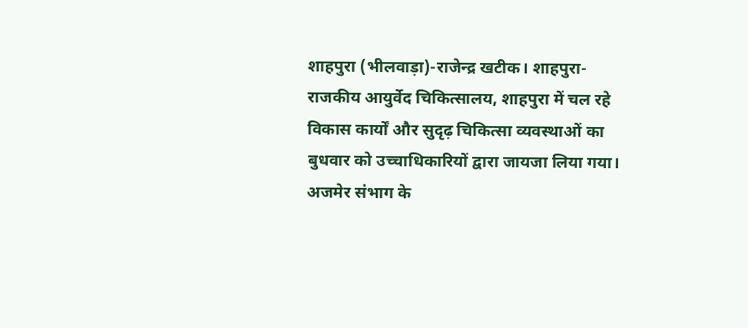शाहपुरा (भीलवाड़ा)-राजेन्द्र खटीक। शाहपुरा- राजकीय आयुर्वेद चिकित्सालय, शाहपुरा में चल रहे विकास कार्यों और सुदृढ़ चिकित्सा व्यवस्थाओं का बुधवार को उच्चाधिकारियों द्वारा जायजा लिया गया।
अजमेर संभाग के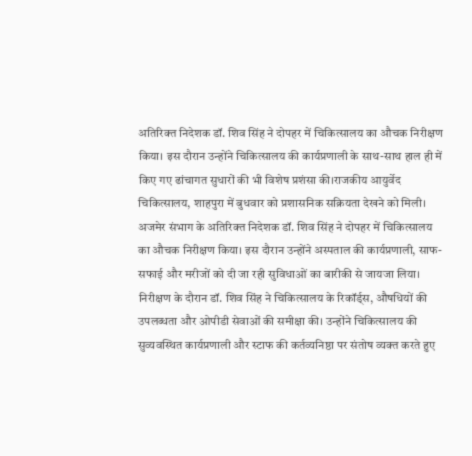अतिरिक्त निदेशक डॉ. शिव सिंह ने दोपहर में चिकित्सालय का औचक निरीक्षण किया। इस दौरान उन्होंने चिकित्सालय की कार्यप्रणाली के साथ-साथ हाल ही में किए गए ढांचागत सुधारों की भी विशेष प्रशंसा की।राजकीय आयुर्वेद चिकित्सालय, शाहपुरा में बुधवार को प्रशासनिक सक्रियता देखने को मिली।
अजमेर संभाग के अतिरिक्त निदेशक डॉ. शिव सिंह ने दोपहर में चिकित्सालय का औचक निरीक्षण किया। इस दौरान उन्होंने अस्पताल की कार्यप्रणाली, साफ-सफाई और मरीजों को दी जा रही सुविधाओं का बारीकी से जायजा लिया।
निरीक्षण के दौरान डॉ. शिव सिंह ने चिकित्सालय के रिकॉर्ड्स, औषधियों की उपलब्धता और ओपीडी सेवाओं की समीक्षा की। उन्होंने चिकित्सालय की सुव्यवस्थित कार्यप्रणाली और स्टाफ की कर्तव्यनिष्ठा पर संतोष व्यक्त करते हुए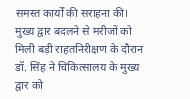समस्त कार्यों की सराहना की।
मुख्य द्वार बदलने से मरीजों को मिली बड़ी राहतनिरीक्षण के दौरान डॉ. सिंह ने चिकित्सालय के मुख्य द्वार को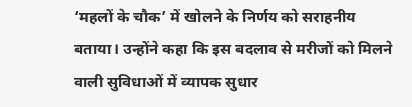‘महलों के चौक’ में खोलने के निर्णय को सराहनीय बताया। उन्होंने कहा कि इस बदलाव से मरीजों को मिलने वाली सुविधाओं में व्यापक सुधार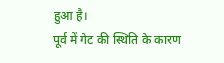हुआ है।
पूर्व में गेट की स्थिति के कारण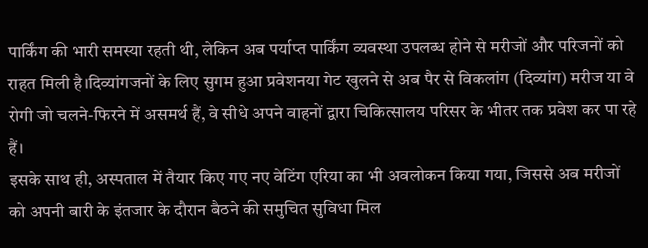पार्किंग की भारी समस्या रहती थी, लेकिन अब पर्याप्त पार्किंग व्यवस्था उपलब्ध होने से मरीजों और परिजनों को राहत मिली है।दिव्यांगजनों के लिए सुगम हुआ प्रवेशनया गेट खुलने से अब पैर से विकलांग (दिव्यांग) मरीज या वे रोगी जो चलने-फिरने में असमर्थ हैं, वे सीधे अपने वाहनों द्वारा चिकित्सालय परिसर के भीतर तक प्रवेश कर पा रहे हैं।
इसके साथ ही, अस्पताल में तैयार किए गए नए वेटिंग एरिया का भी अवलोकन किया गया, जिससे अब मरीजों को अपनी बारी के इंतजार के दौरान बैठने की समुचित सुविधा मिल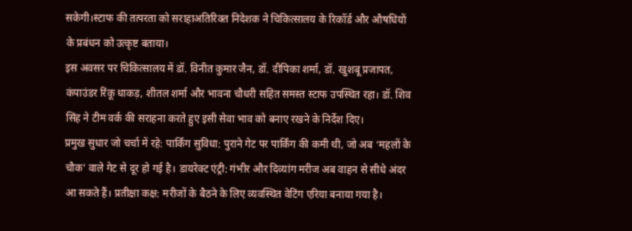सकेगी।स्टाफ की तत्परता को सराहाअतिरिक्त निदेशक ने चिकित्सालय के रिकॉर्ड और औषधियों के प्रबंधन को उत्कृष्ट बताया।
इस अवसर पर चिकित्सालय में डॉ. विनीत कुमार जैन, डॉ. दीपिका शर्मा, डॉ. खुशबू प्रजापत, कंपाउंडर रिंकू धाकड़, शीतल शर्मा और भावना चौधरी सहित समस्त स्टाफ उपस्थित रहा। डॉ. शिव सिंह ने टीम वर्क की सराहना करते हुए इसी सेवा भाव को बनाए रखने के निर्देश दिए।
प्रमुख सुधार जो चर्चा में रहे: पार्किंग सुविधा: पुराने गेट पर पार्किंग की कमी थी, जो अब ‘महलों के चौक’ वाले गेट से दूर हो गई है। डायरेक्ट एंट्री: गंभीर और दिव्यांग मरीज अब वाहन से सीधे अंदर आ सकते हैं। प्रतीक्षा कक्ष: मरीजों के बैठने के लिए व्यवस्थित वेटिंग एरिया बनाया गया है।